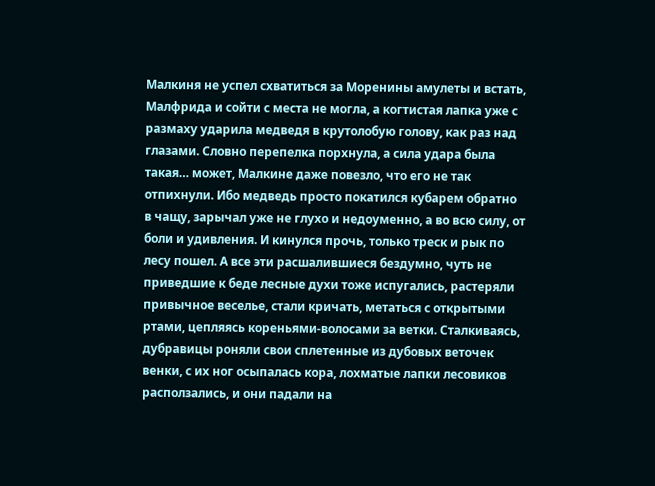Малкиня не успел схватиться за Моренины амулеты и встать, Малфрида и сойти с места не могла, а когтистая лапка уже с размаху ударила медведя в крутолобую голову, как раз над глазами. Словно перепелка порхнула, а сила удара была такая… может, Малкине даже повезло, что его не так отпихнули. Ибо медведь просто покатился кубарем обратно в чащу, зарычал уже не глухо и недоуменно, а во всю силу, от боли и удивления. И кинулся прочь, только треск и рык по лесу пошел. А все эти расшалившиеся бездумно, чуть не приведшие к беде лесные духи тоже испугались, растеряли привычное веселье, стали кричать, метаться с открытыми ртами, цепляясь кореньями-волосами за ветки. Сталкиваясь, дубравицы роняли свои сплетенные из дубовых веточек венки, с их ног осыпалась кора, лохматые лапки лесовиков расползались, и они падали на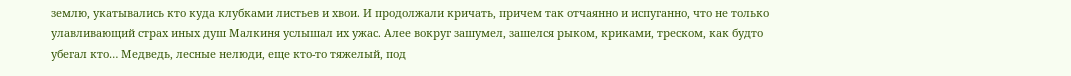землю, укатывались кто куда клубками листьев и хвои. И продолжали кричать, причем так отчаянно и испуганно, что не только улавливающий страх иных душ Малкиня услышал их ужас. Алее вокруг зашумел, зашелся рыком, криками, треском, как будто убегал кто… Медведь, лесные нелюди, еще кто-то тяжелый, под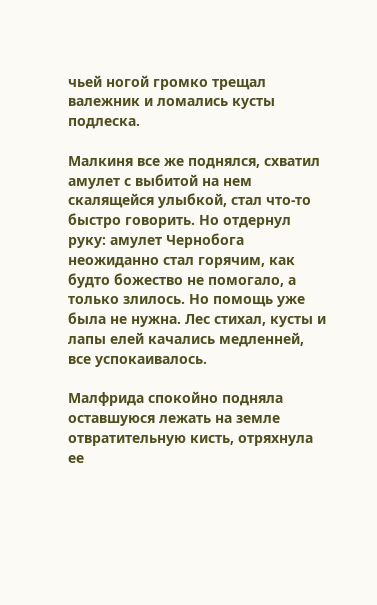чьей ногой громко трещал валежник и ломались кусты подлеска.

Малкиня все же поднялся, схватил амулет с выбитой на нем скалящейся улыбкой, стал что-то быстро говорить. Но отдернул руку: амулет Чернобога неожиданно стал горячим, как будто божество не помогало, а только злилось. Но помощь уже была не нужна. Лес стихал, кусты и лапы елей качались медленней, все успокаивалось.

Малфрида спокойно подняла оставшуюся лежать на земле отвратительную кисть, отряхнула ее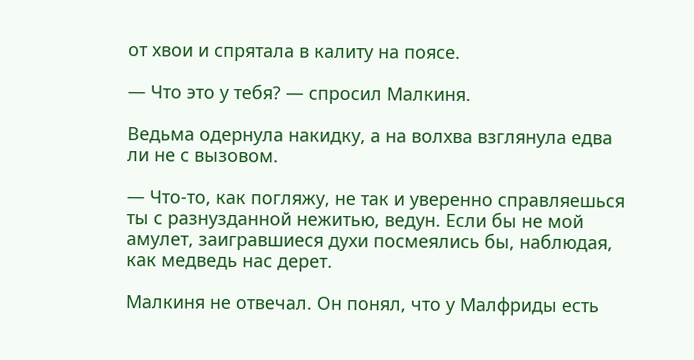от хвои и спрятала в калиту на поясе.

— Что это у тебя? — спросил Малкиня.

Ведьма одернула накидку, а на волхва взглянула едва ли не с вызовом.

— Что-то, как погляжу, не так и уверенно справляешься ты с разнузданной нежитью, ведун. Если бы не мой амулет, заигравшиеся духи посмеялись бы, наблюдая, как медведь нас дерет.

Малкиня не отвечал. Он понял, что у Малфриды есть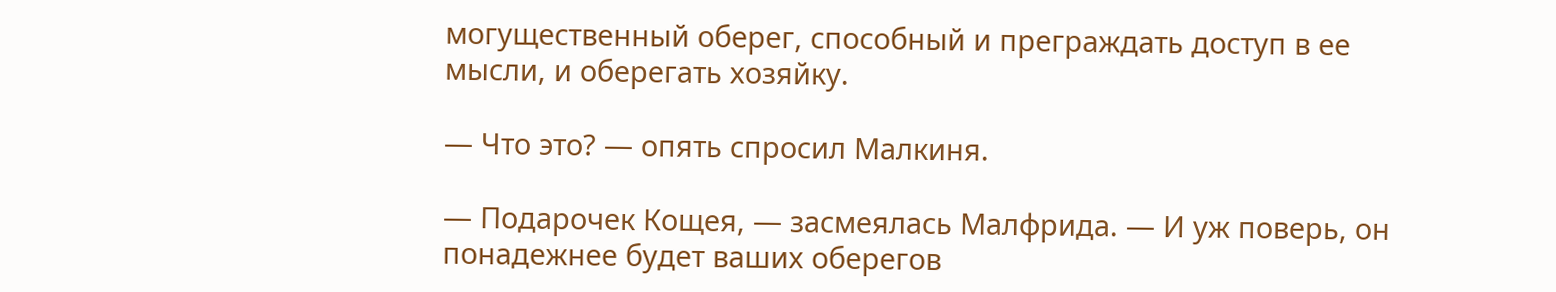могущественный оберег, способный и преграждать доступ в ее мысли, и оберегать хозяйку.

— Что это? — опять спросил Малкиня.

— Подарочек Кощея, — засмеялась Малфрида. — И уж поверь, он понадежнее будет ваших оберегов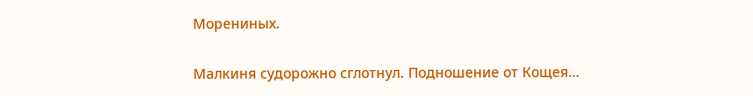Морениных.

Малкиня судорожно сглотнул. Подношение от Кощея…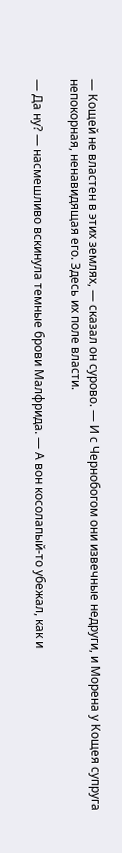— Кощей не властен в этих землях, — сказал он сурово. — И с Чернобогом они извечные недруги, и Морена у Кощея супруга непокорная, ненавидящая его. Здесь их поле власти.

— Да ну? — насмешливо вскинула темные брови Малфрида. — А вон косолапый-то убежал, как и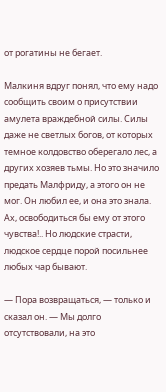от рогатины не бегает.

Малкиня вдруг понял, что ему надо сообщить своим о присутствии амулета враждебной силы. Силы даже не светлых богов, от которых темное колдовство оберегало лес, а других хозяев тьмы. Но это значило предать Малфриду, а этого он не мог. Он любил ее, и она это знала. Ах, освободиться бы ему от этого чувства!.. Но людские страсти, людское сердце порой посильнее любых чар бывают.

— Пора возвращаться, — только и сказал он. — Мы долго отсутствовали, на это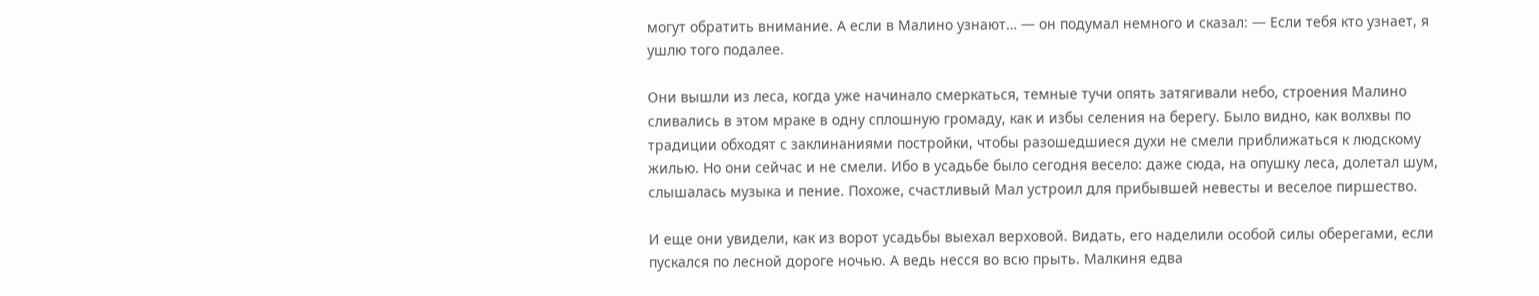могут обратить внимание. А если в Малино узнают… — он подумал немного и сказал: — Если тебя кто узнает, я ушлю того подалее.

Они вышли из леса, когда уже начинало смеркаться, темные тучи опять затягивали небо, строения Малино сливались в этом мраке в одну сплошную громаду, как и избы селения на берегу. Было видно, как волхвы по традиции обходят с заклинаниями постройки, чтобы разошедшиеся духи не смели приближаться к людскому жилью. Но они сейчас и не смели. Ибо в усадьбе было сегодня весело: даже сюда, на опушку леса, долетал шум, слышалась музыка и пение. Похоже, счастливый Мал устроил для прибывшей невесты и веселое пиршество.

И еще они увидели, как из ворот усадьбы выехал верховой. Видать, его наделили особой силы оберегами, если пускался по лесной дороге ночью. А ведь несся во всю прыть. Малкиня едва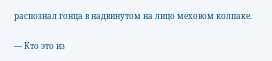распознал гонца в надвинутом на лицо меховом колпаке.

— Кто это из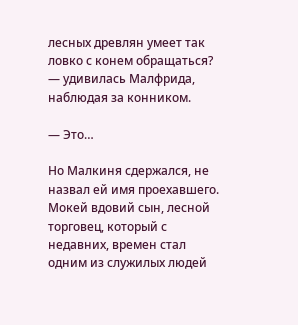лесных древлян умеет так ловко с конем обращаться? — удивилась Малфрида, наблюдая за конником.

— Это…

Но Малкиня сдержался, не назвал ей имя проехавшего. Мокей вдовий сын, лесной торговец, который с недавних, времен стал одним из служилых людей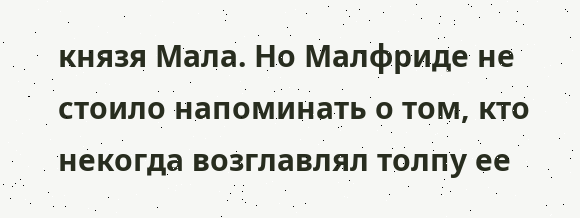князя Мала. Но Малфриде не стоило напоминать о том, кто некогда возглавлял толпу ее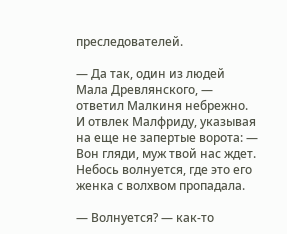преследователей.

— Да так, один из людей Мала Древлянского, — ответил Малкиня небрежно. И отвлек Малфриду, указывая на еще не запертые ворота: — Вон гляди, муж твой нас ждет. Небось волнуется, где это его женка с волхвом пропадала.

— Волнуется? — как-то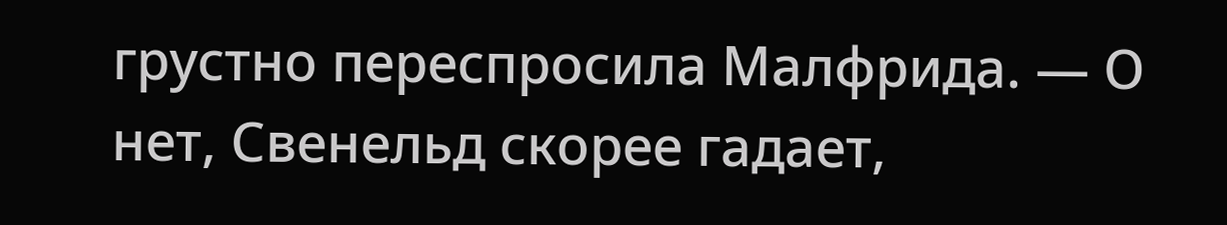грустно переспросила Малфрида. — О нет, Свенельд скорее гадает,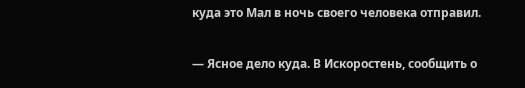куда это Мал в ночь своего человека отправил.

— Ясное дело куда. В Искоростень, сообщить о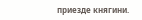приезде княгини.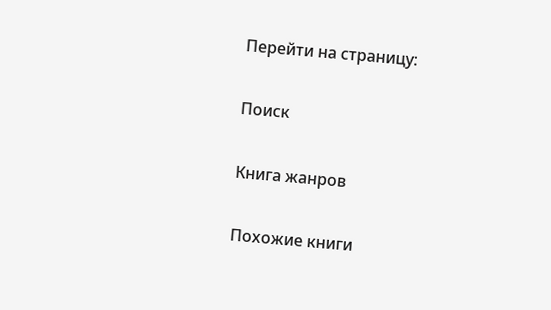Перейти на страницу:

Поиск

Книга жанров

Похожие книги